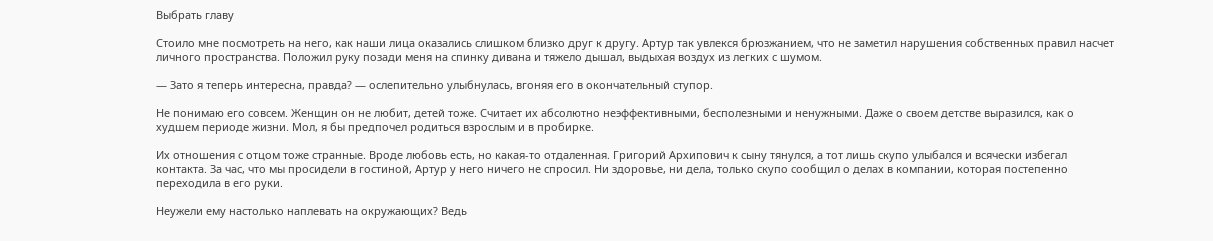Выбрать главу

Стоило мне посмотреть на него, как наши лица оказались слишком близко друг к другу. Артур так увлекся брюзжанием, что не заметил нарушения собственных правил насчет личного пространства. Положил руку позади меня на спинку дивана и тяжело дышал, выдыхая воздух из легких с шумом.

— Зато я теперь интересна, правда? — ослепительно улыбнулась, вгоняя его в окончательный ступор.

Не понимаю его совсем. Женщин он не любит, детей тоже. Считает их абсолютно неэффективными, бесполезными и ненужными. Даже о своем детстве выразился, как о худшем периоде жизни. Мол, я бы предпочел родиться взрослым и в пробирке.

Их отношения с отцом тоже странные. Вроде любовь есть, но какая-то отдаленная. Григорий Архипович к сыну тянулся, а тот лишь скупо улыбался и всячески избегал контакта. За час, что мы просидели в гостиной, Артур у него ничего не спросил. Ни здоровье, ни дела, только скупо сообщил о делах в компании, которая постепенно переходила в его руки.

Неужели ему настолько наплевать на окружающих? Ведь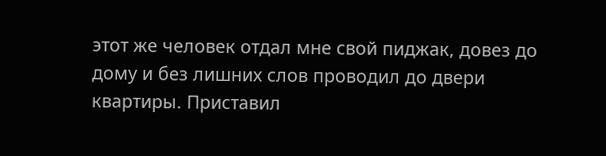этот же человек отдал мне свой пиджак, довез до дому и без лишних слов проводил до двери квартиры. Приставил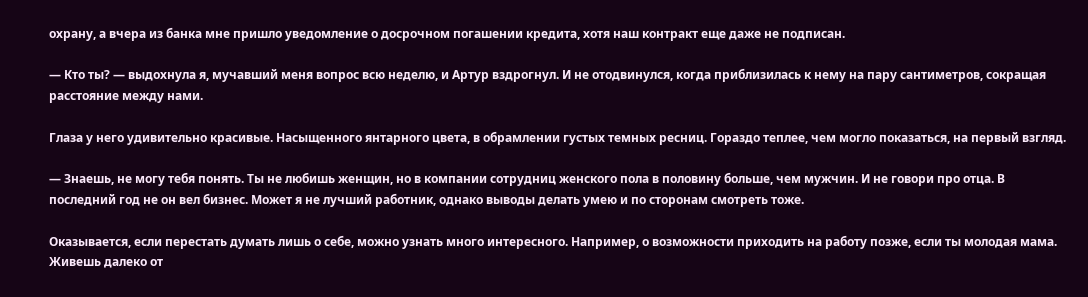охрану, а вчера из банка мне пришло уведомление о досрочном погашении кредита, хотя наш контракт еще даже не подписан.

— Кто ты? — выдохнула я, мучавший меня вопрос всю неделю, и Артур вздрогнул. И не отодвинулся, когда приблизилась к нему на пару сантиметров, сокращая расстояние между нами.

Глаза у него удивительно красивые. Насыщенного янтарного цвета, в обрамлении густых темных ресниц. Гораздо теплее, чем могло показаться, на первый взгляд.

— Знаешь, не могу тебя понять. Ты не любишь женщин, но в компании сотрудниц женского пола в половину больше, чем мужчин. И не говори про отца. В последний год не он вел бизнес. Может я не лучший работник, однако выводы делать умею и по сторонам смотреть тоже.

Оказывается, если перестать думать лишь о себе, можно узнать много интересного. Например, о возможности приходить на работу позже, если ты молодая мама. Живешь далеко от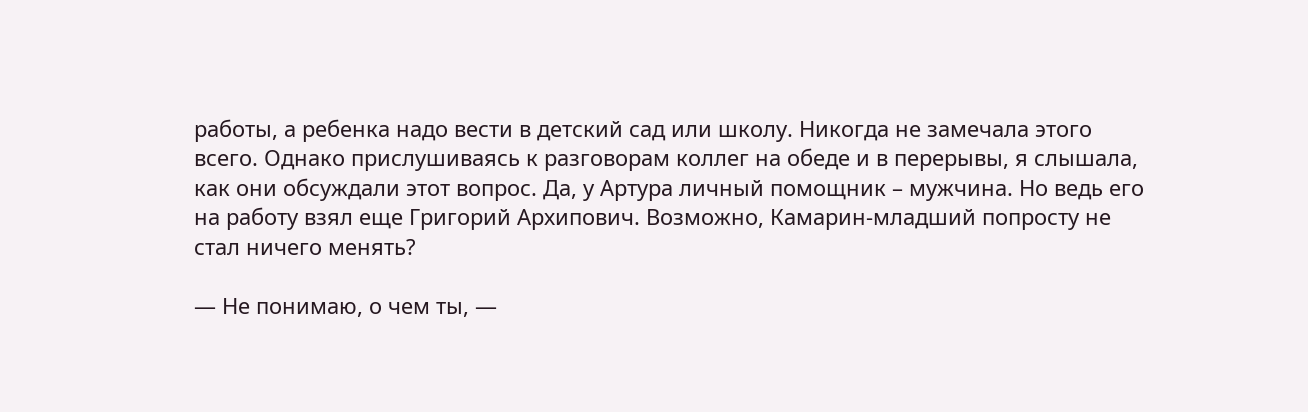работы, а ребенка надо вести в детский сад или школу. Никогда не замечала этого всего. Однако прислушиваясь к разговорам коллег на обеде и в перерывы, я слышала, как они обсуждали этот вопрос. Да, у Артура личный помощник – мужчина. Но ведь его на работу взял еще Григорий Архипович. Возможно, Камарин-младший попросту не стал ничего менять?

— Не понимаю, о чем ты, —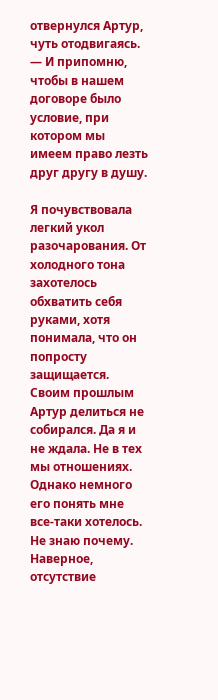отвернулся Артур, чуть отодвигаясь. — И припомню, чтобы в нашем договоре было условие, при котором мы имеем право лезть друг другу в душу.

Я почувствовала легкий укол разочарования. От холодного тона захотелось обхватить себя руками, хотя понимала, что он попросту защищается. Своим прошлым Артур делиться не собирался. Да я и не ждала. Не в тех мы отношениях. Однако немного его понять мне все-таки хотелось. Не знаю почему. Наверное, отсутствие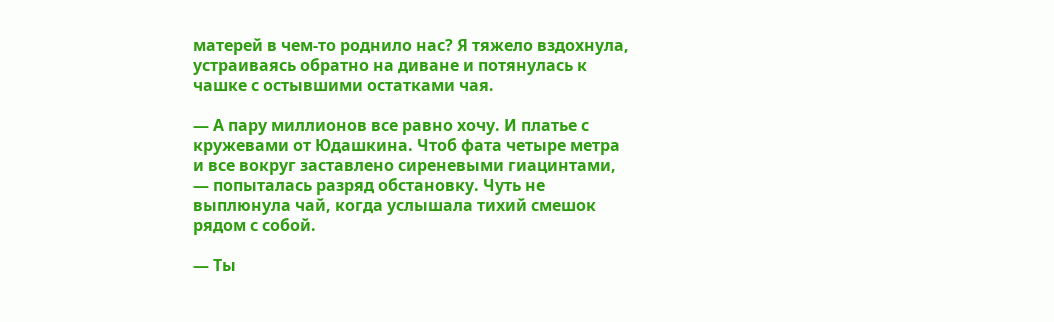матерей в чем-то роднило нас? Я тяжело вздохнула, устраиваясь обратно на диване и потянулась к чашке с остывшими остатками чая.

— А пару миллионов все равно хочу. И платье с кружевами от Юдашкина. Чтоб фата четыре метра и все вокруг заставлено сиреневыми гиацинтами, — попыталась разряд обстановку. Чуть не выплюнула чай, когда услышала тихий смешок рядом с собой.

— Ты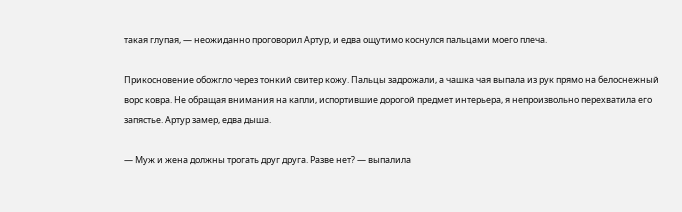такая глупая, — неожиданно проговорил Артур, и едва ощутимо коснулся пальцами моего плеча.

Прикосновение обожгло через тонкий свитер кожу. Пальцы задрожали, а чашка чая выпала из рук прямо на белоснежный ворс ковра. Не обращая внимания на капли, испортившие дорогой предмет интерьера, я непроизвольно перехватила его запястье. Артур замер, едва дыша.

— Муж и жена должны трогать друг друга. Разве нет? — выпалила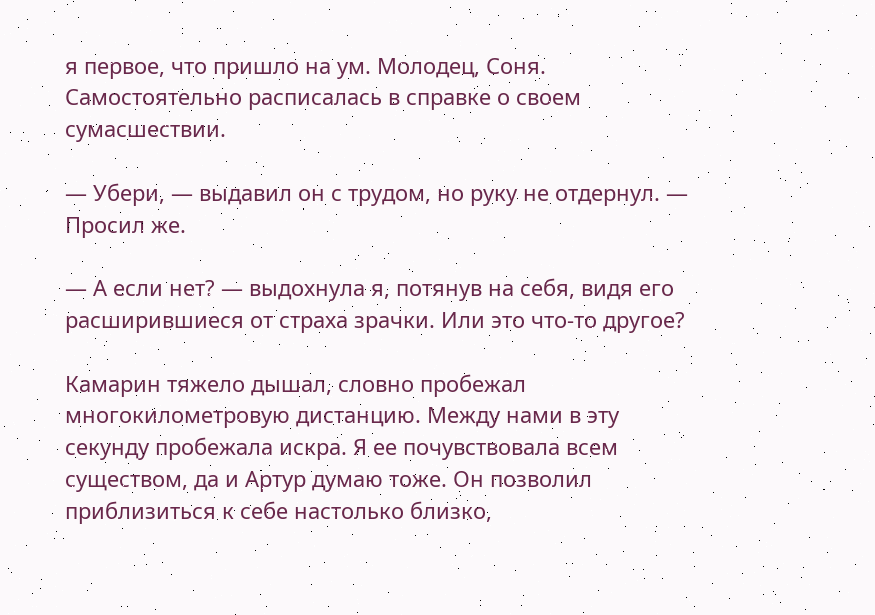я первое, что пришло на ум. Молодец, Соня. Самостоятельно расписалась в справке о своем сумасшествии.

— Убери, — выдавил он с трудом, но руку не отдернул. — Просил же.

— А если нет? — выдохнула я, потянув на себя, видя его расширившиеся от страха зрачки. Или это что-то другое?

Камарин тяжело дышал, словно пробежал многокилометровую дистанцию. Между нами в эту секунду пробежала искра. Я ее почувствовала всем существом, да и Артур думаю тоже. Он позволил приблизиться к себе настолько близко,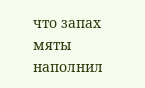что запах мяты наполнил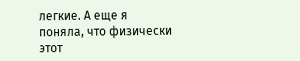легкие. А еще я поняла, что физически этот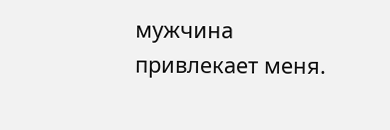мужчина привлекает меня.